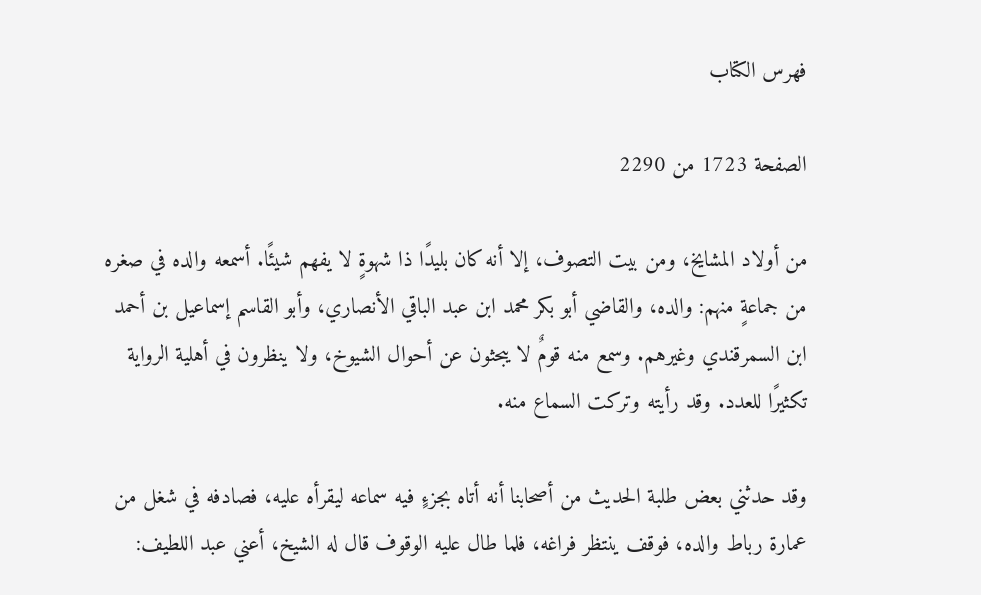فهرس الكتاب

الصفحة 1723 من 2290

من أولاد المشايخ، ومن بيت التصوف، إلا أنه كان بليدًا ذا شهوةٍ لا يفهم شيئًا. أسمعه والده في صغره من جماعةٍ منهم: والده، والقاضي أبو بكر محمد ابن عبد الباقي الأنصاري، وأبو القاسم إسماعيل بن أحمد ابن السمرقندي وغيرهم. وسمع منه قومٌ لا يبحثون عن أحوال الشيوخ، ولا ينظرون في أهلية الرواية تكثيرًا للعدد. وقد رأيته وتركت السماع منه.

وقد حدثني بعض طلبة الحديث من أصحابنا أنه أتاه بجزءٍ فيه سماعه ليقرأه عليه، فصادفه في شغل من عمارة رباط والده، فوقف ينتظر فراغه، فلما طال عليه الوقوف قال له الشيخ، أعني عبد اللطيف: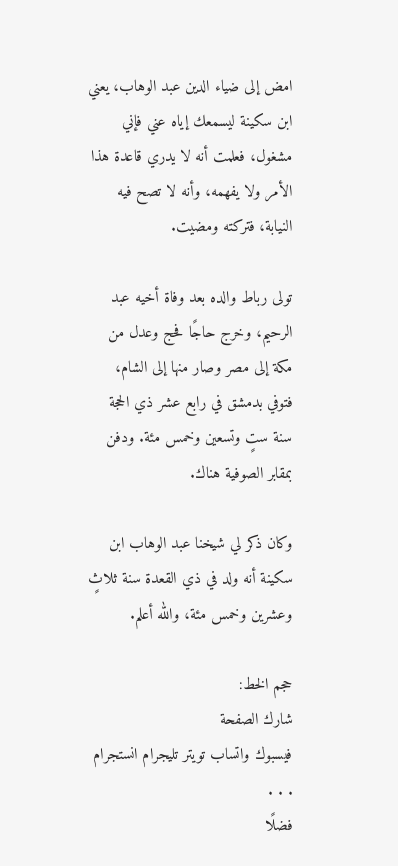امض إلى ضياء الدين عبد الوهاب، يعني ابن سكينة ليسمعك إياه عني فإني مشغول، فعلمت أنه لا يدري قاعدة هذا الأمر ولا يفهمه، وأنه لا تصح فيه النيابة، فتركته ومضيت.

تولى رباط والده بعد وفاة أخيه عبد الرحيم، وخرج حاجًا فحج وعدل من مكة إلى مصر وصار منها إلى الشام، فتوفي بدمشق في رابع عشر ذي الحجة سنة ستٍ وتسعين وخمس مئة. ودفن بمقابر الصوفية هناك.

وكان ذكر لي شيخنا عبد الوهاب ابن سكينة أنه ولد في ذي القعدة سنة ثلاثٍ وعشرين وخمس مئة، والله أعلم.

حجم الخط:
شارك الصفحة
فيسبوك واتساب تويتر تليجرام انستجرام
. . .
فضلًا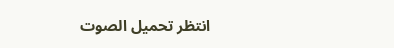انتظر تحميل الصوت